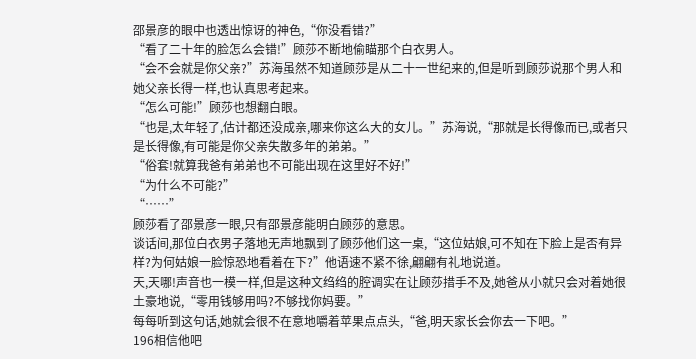邵景彦的眼中也透出惊讶的神色,“你没看错?”
“看了二十年的脸怎么会错!”顾莎不断地偷瞄那个白衣男人。
“会不会就是你父亲?”苏海虽然不知道顾莎是从二十一世纪来的,但是听到顾莎说那个男人和她父亲长得一样,也认真思考起来。
“怎么可能!”顾莎也想翻白眼。
“也是,太年轻了,估计都还没成亲,哪来你这么大的女儿。”苏海说,“那就是长得像而已,或者只是长得像,有可能是你父亲失散多年的弟弟。”
“俗套!就算我爸有弟弟也不可能出现在这里好不好!”
“为什么不可能?”
“……”
顾莎看了邵景彦一眼,只有邵景彦能明白顾莎的意思。
谈话间,那位白衣男子落地无声地飘到了顾莎他们这一桌,“这位姑娘,可不知在下脸上是否有异样?为何姑娘一脸惊恐地看着在下?”他语速不紧不徐,翩翩有礼地说道。
天,天哪!声音也一模一样,但是这种文绉绉的腔调实在让顾莎措手不及,她爸从小就只会对着她很土豪地说,“零用钱够用吗?不够找你妈要。”
每每听到这句话,她就会很不在意地嚼着苹果点点头,“爸,明天家长会你去一下吧。”
196相信他吧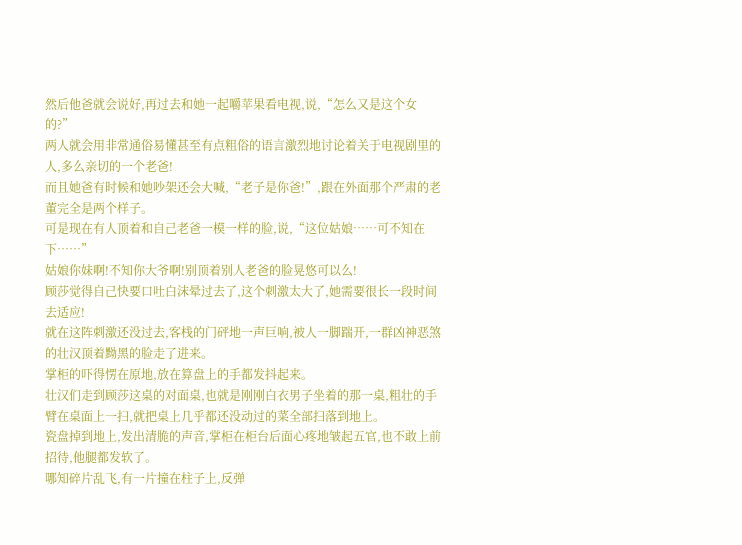然后他爸就会说好,再过去和她一起嚼苹果看电视,说,“怎么又是这个女的?”
两人就会用非常通俗易懂甚至有点粗俗的语言激烈地讨论着关于电视剧里的人,多么亲切的一个老爸!
而且她爸有时候和她吵架还会大喊,“老子是你爸!”,跟在外面那个严肃的老董完全是两个样子。
可是现在有人顶着和自己老爸一模一样的脸,说,“这位姑娘……可不知在下……”
姑娘你妹啊!不知你大爷啊!别顶着别人老爸的脸晃悠可以么!
顾莎觉得自己快要口吐白沫晕过去了,这个刺激太大了,她需要很长一段时间去适应!
就在这阵刺激还没过去,客栈的门砰地一声巨响,被人一脚踹开,一群凶神恶煞的壮汉顶着黝黑的脸走了进来。
掌柜的吓得愣在原地,放在算盘上的手都发抖起来。
壮汉们走到顾莎这桌的对面桌,也就是刚刚白衣男子坐着的那一桌,粗壮的手臂在桌面上一扫,就把桌上几乎都还没动过的菜全部扫落到地上。
瓷盘掉到地上,发出清脆的声音,掌柜在柜台后面心疼地皱起五官,也不敢上前招待,他腿都发软了。
哪知碎片乱飞,有一片撞在柱子上,反弹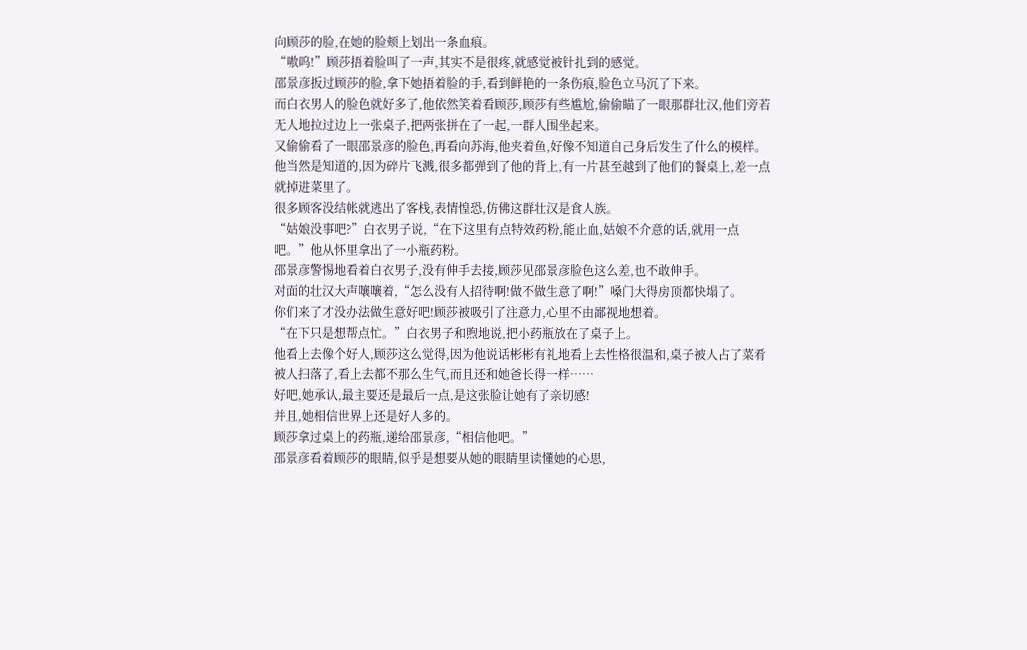向顾莎的脸,在她的脸颊上划出一条血痕。
“嗷呜!”顾莎捂着脸叫了一声,其实不是很疼,就感觉被针扎到的感觉。
邵景彦扳过顾莎的脸,拿下她捂着脸的手,看到鲜艳的一条伤痕,脸色立马沉了下来。
而白衣男人的脸色就好多了,他依然笑着看顾莎,顾莎有些尴尬,偷偷瞄了一眼那群壮汉,他们旁若无人地拉过边上一张桌子,把两张拼在了一起,一群人围坐起来。
又偷偷看了一眼邵景彦的脸色,再看向苏海,他夹着鱼,好像不知道自己身后发生了什么的模样。
他当然是知道的,因为碎片飞溅,很多都弹到了他的背上,有一片甚至越到了他们的餐桌上,差一点就掉进菜里了。
很多顾客没结帐就逃出了客栈,表情惶恐,仿佛这群壮汉是食人族。
“姑娘没事吧?”白衣男子说,“在下这里有点特效药粉,能止血,姑娘不介意的话,就用一点吧。”他从怀里拿出了一小瓶药粉。
邵景彦警惕地看着白衣男子,没有伸手去接,顾莎见邵景彦脸色这么差,也不敢伸手。
对面的壮汉大声嚷嚷着,“怎么没有人招待啊!做不做生意了啊!”嗓门大得房顶都快塌了。
你们来了才没办法做生意好吧!顾莎被吸引了注意力,心里不由鄙视地想着。
“在下只是想帮点忙。”白衣男子和煦地说,把小药瓶放在了桌子上。
他看上去像个好人,顾莎这么觉得,因为他说话彬彬有礼地看上去性格很温和,桌子被人占了菜肴被人扫落了,看上去都不那么生气,而且还和她爸长得一样……
好吧,她承认,最主要还是最后一点,是这张脸让她有了亲切感!
并且,她相信世界上还是好人多的。
顾莎拿过桌上的药瓶,递给邵景彦,“相信他吧。”
邵景彦看着顾莎的眼睛,似乎是想要从她的眼睛里读懂她的心思,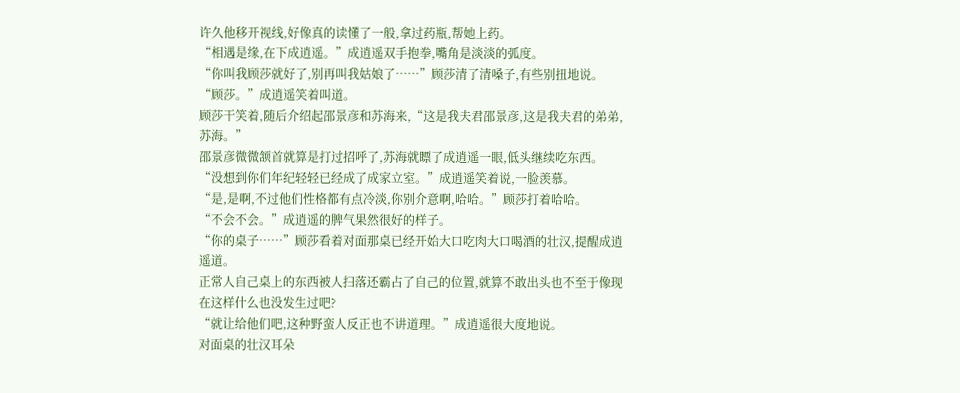许久他移开视线,好像真的读懂了一般,拿过药瓶,帮她上药。
“相遇是缘,在下成逍遥。”成逍遥双手抱拳,嘴角是淡淡的弧度。
“你叫我顾莎就好了,别再叫我姑娘了……”顾莎清了清嗓子,有些别扭地说。
“顾莎。”成逍遥笑着叫道。
顾莎干笑着,随后介绍起邵景彦和苏海来,“这是我夫君邵景彦,这是我夫君的弟弟,苏海。”
邵景彦微微颔首就算是打过招呼了,苏海就瞟了成逍遥一眼,低头继续吃东西。
“没想到你们年纪轻轻已经成了成家立室。”成逍遥笑着说,一脸羡慕。
“是,是啊,不过他们性格都有点冷淡,你别介意啊,哈哈。”顾莎打着哈哈。
“不会不会。”成逍遥的脾气果然很好的样子。
“你的桌子……”顾莎看着对面那桌已经开始大口吃肉大口喝酒的壮汉,提醒成逍遥道。
正常人自己桌上的东西被人扫落还霸占了自己的位置,就算不敢出头也不至于像现在这样什么也没发生过吧?
“就让给他们吧,这种野蛮人反正也不讲道理。”成逍遥很大度地说。
对面桌的壮汉耳朵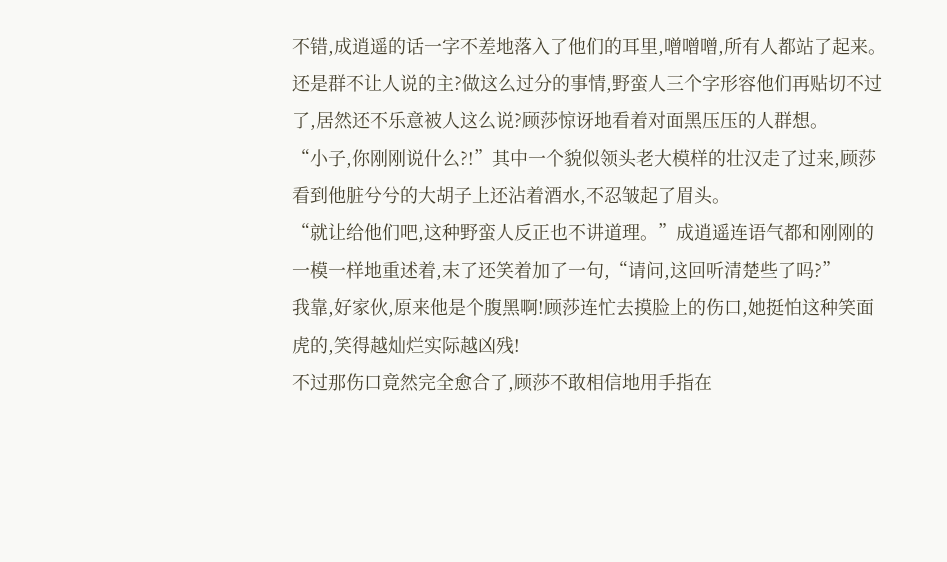不错,成逍遥的话一字不差地落入了他们的耳里,噌噌噌,所有人都站了起来。
还是群不让人说的主?做这么过分的事情,野蛮人三个字形容他们再贴切不过了,居然还不乐意被人这么说?顾莎惊讶地看着对面黑压压的人群想。
“小子,你刚刚说什么?!”其中一个貌似领头老大模样的壮汉走了过来,顾莎看到他脏兮兮的大胡子上还沾着酒水,不忍皱起了眉头。
“就让给他们吧,这种野蛮人反正也不讲道理。”成逍遥连语气都和刚刚的一模一样地重述着,末了还笑着加了一句,“请问,这回听清楚些了吗?”
我靠,好家伙,原来他是个腹黑啊!顾莎连忙去摸脸上的伤口,她挺怕这种笑面虎的,笑得越灿烂实际越凶残!
不过那伤口竟然完全愈合了,顾莎不敢相信地用手指在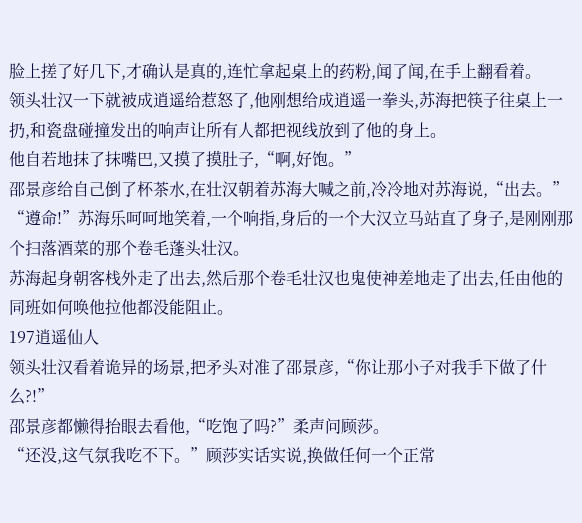脸上搓了好几下,才确认是真的,连忙拿起桌上的药粉,闻了闻,在手上翻看着。
领头壮汉一下就被成逍遥给惹怒了,他刚想给成逍遥一拳头,苏海把筷子往桌上一扔,和瓷盘碰撞发出的响声让所有人都把视线放到了他的身上。
他自若地抹了抹嘴巴,又摸了摸肚子,“啊,好饱。”
邵景彦给自己倒了杯茶水,在壮汉朝着苏海大喊之前,冷冷地对苏海说,“出去。”
“遵命!”苏海乐呵呵地笑着,一个响指,身后的一个大汉立马站直了身子,是刚刚那个扫落酒菜的那个卷毛蓬头壮汉。
苏海起身朝客栈外走了出去,然后那个卷毛壮汉也鬼使神差地走了出去,任由他的同班如何唤他拉他都没能阻止。
197逍遥仙人
领头壮汉看着诡异的场景,把矛头对准了邵景彦,“你让那小子对我手下做了什么?!”
邵景彦都懒得抬眼去看他,“吃饱了吗?”柔声问顾莎。
“还没,这气氛我吃不下。”顾莎实话实说,换做任何一个正常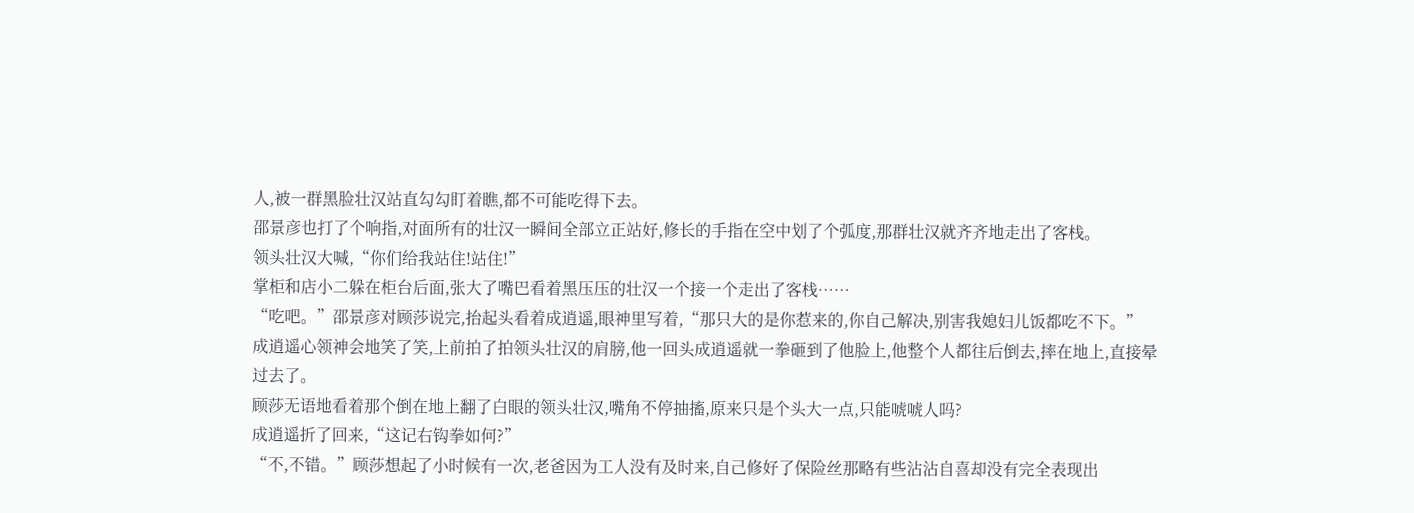人,被一群黑脸壮汉站直勾勾盯着瞧,都不可能吃得下去。
邵景彦也打了个响指,对面所有的壮汉一瞬间全部立正站好,修长的手指在空中划了个弧度,那群壮汉就齐齐地走出了客栈。
领头壮汉大喊,“你们给我站住!站住!”
掌柜和店小二躲在柜台后面,张大了嘴巴看着黑压压的壮汉一个接一个走出了客栈……
“吃吧。”邵景彦对顾莎说完,抬起头看着成逍遥,眼神里写着,“那只大的是你惹来的,你自己解决,别害我媳妇儿饭都吃不下。”
成逍遥心领神会地笑了笑,上前拍了拍领头壮汉的肩膀,他一回头成逍遥就一拳砸到了他脸上,他整个人都往后倒去,摔在地上,直接晕过去了。
顾莎无语地看着那个倒在地上翻了白眼的领头壮汉,嘴角不停抽搐,原来只是个头大一点,只能唬唬人吗?
成逍遥折了回来,“这记右钩拳如何?”
“不,不错。”顾莎想起了小时候有一次,老爸因为工人没有及时来,自己修好了保险丝那略有些沾沾自喜却没有完全表现出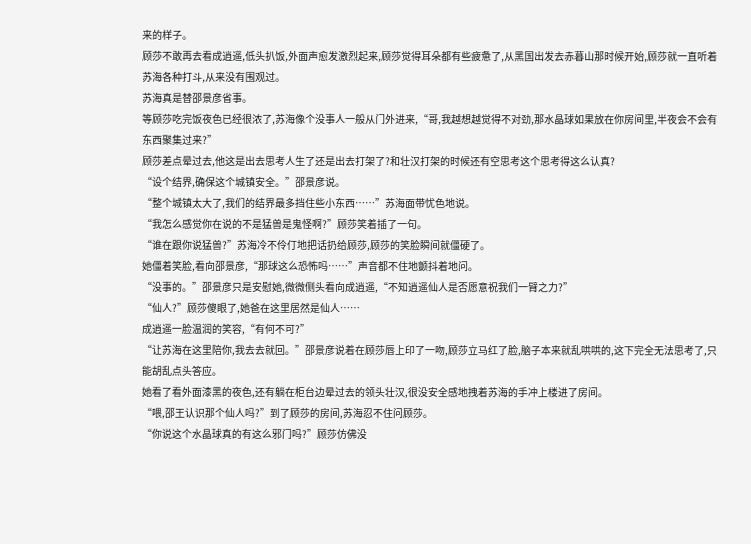来的样子。
顾莎不敢再去看成逍遥,低头扒饭,外面声愈发激烈起来,顾莎觉得耳朵都有些疲惫了,从黑国出发去赤暮山那时候开始,顾莎就一直听着苏海各种打斗,从来没有围观过。
苏海真是替邵景彦省事。
等顾莎吃完饭夜色已经很浓了,苏海像个没事人一般从门外进来,“哥,我越想越觉得不对劲,那水晶球如果放在你房间里,半夜会不会有东西聚集过来?”
顾莎差点晕过去,他这是出去思考人生了还是出去打架了?和壮汉打架的时候还有空思考这个思考得这么认真?
“设个结界,确保这个城镇安全。”邵景彦说。
“整个城镇太大了,我们的结界最多挡住些小东西……”苏海面带忧色地说。
“我怎么感觉你在说的不是猛兽是鬼怪啊?”顾莎笑着插了一句。
“谁在跟你说猛兽?”苏海冷不伶仃地把话扔给顾莎,顾莎的笑脸瞬间就僵硬了。
她僵着笑脸,看向邵景彦,“那球这么恐怖吗……”声音都不住地颤抖着地问。
“没事的。”邵景彦只是安慰她,微微侧头看向成逍遥,“不知逍遥仙人是否愿意祝我们一臂之力?”
“仙人?”顾莎傻眼了,她爸在这里居然是仙人……
成逍遥一脸温润的笑容,“有何不可?”
“让苏海在这里陪你,我去去就回。”邵景彦说着在顾莎唇上印了一吻,顾莎立马红了脸,脑子本来就乱哄哄的,这下完全无法思考了,只能胡乱点头答应。
她看了看外面漆黑的夜色,还有躺在柜台边晕过去的领头壮汉,很没安全感地拽着苏海的手冲上楼进了房间。
“喂,邵王认识那个仙人吗?”到了顾莎的房间,苏海忍不住问顾莎。
“你说这个水晶球真的有这么邪门吗?”顾莎仿佛没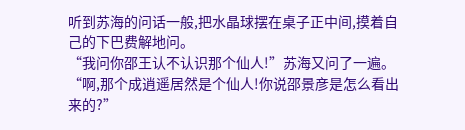听到苏海的问话一般,把水晶球摆在桌子正中间,摸着自己的下巴费解地问。
“我问你邵王认不认识那个仙人!”苏海又问了一遍。
“啊,那个成逍遥居然是个仙人!你说邵景彦是怎么看出来的?”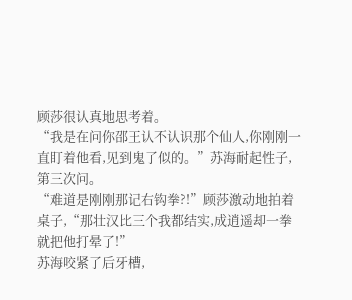顾莎很认真地思考着。
“我是在问你邵王认不认识那个仙人,你刚刚一直盯着他看,见到鬼了似的。”苏海耐起性子,第三次问。
“难道是刚刚那记右钩拳?!”顾莎激动地拍着桌子,“那壮汉比三个我都结实,成逍遥却一拳就把他打晕了!”
苏海咬紧了后牙槽,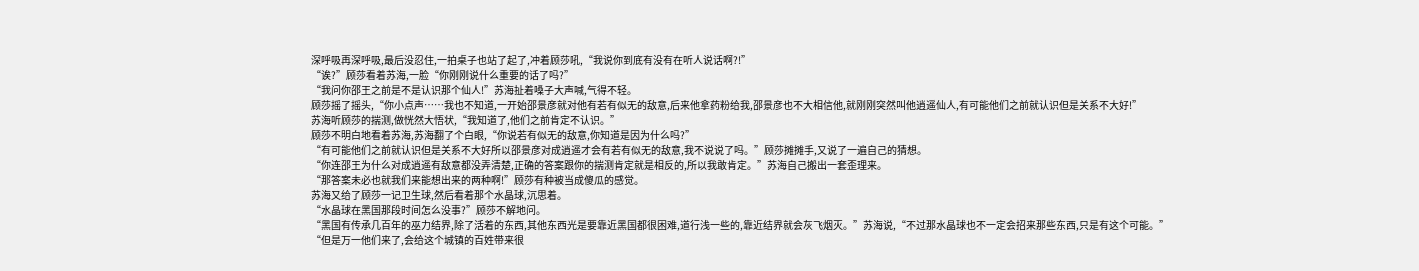深呼吸再深呼吸,最后没忍住,一拍桌子也站了起了,冲着顾莎吼,“我说你到底有没有在听人说话啊?!”
“诶?”顾莎看着苏海,一脸“你刚刚说什么重要的话了吗?”
“我问你邵王之前是不是认识那个仙人!”苏海扯着嗓子大声喊,气得不轻。
顾莎摇了摇头,“你小点声……我也不知道,一开始邵景彦就对他有若有似无的敌意,后来他拿药粉给我,邵景彦也不大相信他,就刚刚突然叫他逍遥仙人,有可能他们之前就认识但是关系不大好!”
苏海听顾莎的揣测,做恍然大悟状,“我知道了,他们之前肯定不认识。”
顾莎不明白地看着苏海,苏海翻了个白眼,“你说若有似无的敌意,你知道是因为什么吗?”
“有可能他们之前就认识但是关系不大好所以邵景彦对成逍遥才会有若有似无的敌意,我不说说了吗。”顾莎摊摊手,又说了一遍自己的猜想。
“你连邵王为什么对成逍遥有敌意都没弄清楚,正确的答案跟你的揣测肯定就是相反的,所以我敢肯定。”苏海自己搬出一套歪理来。
“那答案未必也就我们来能想出来的两种啊!”顾莎有种被当成傻瓜的感觉。
苏海又给了顾莎一记卫生球,然后看着那个水晶球,沉思着。
“水晶球在黑国那段时间怎么没事?”顾莎不解地问。
“黑国有传承几百年的巫力结界,除了活着的东西,其他东西光是要靠近黑国都很困难,道行浅一些的,靠近结界就会灰飞烟灭。”苏海说,“不过那水晶球也不一定会招来那些东西,只是有这个可能。”
“但是万一他们来了,会给这个城镇的百姓带来很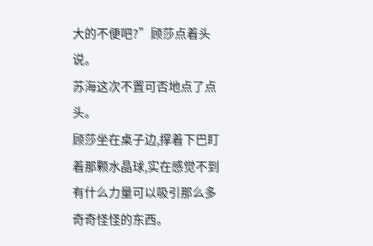大的不便吧?”顾莎点着头说。
苏海这次不置可否地点了点头。
顾莎坐在桌子边,撑着下巴盯着那颗水晶球,实在感觉不到有什么力量可以吸引那么多奇奇怪怪的东西。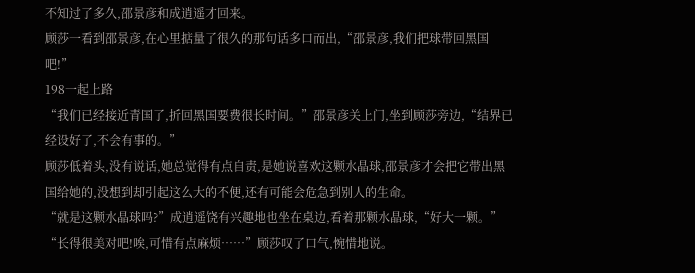不知过了多久,邵景彦和成逍遥才回来。
顾莎一看到邵景彦,在心里掂量了很久的那句话多口而出,“邵景彦,我们把球带回黑国吧!”
198一起上路
“我们已经接近青国了,折回黑国要费很长时间。”邵景彦关上门,坐到顾莎旁边,“结界已经设好了,不会有事的。”
顾莎低着头,没有说话,她总觉得有点自责,是她说喜欢这颗水晶球,邵景彦才会把它带出黑国给她的,没想到却引起这么大的不便,还有可能会危急到别人的生命。
“就是这颗水晶球吗?”成逍遥饶有兴趣地也坐在桌边,看着那颗水晶球,“好大一颗。”
“长得很美对吧!唉,可惜有点麻烦……”顾莎叹了口气,惋惜地说。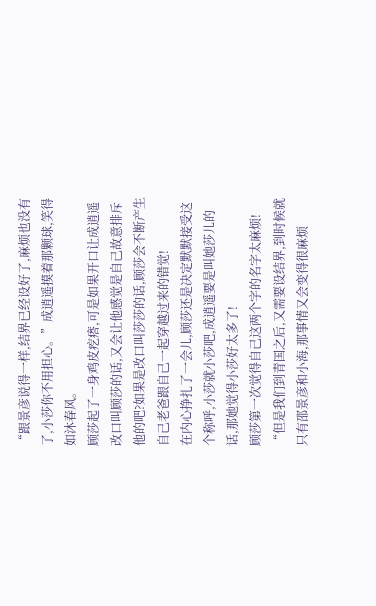“跟景彦说得一样,结界已经设好了,麻烦也没有了,小莎你不用担心。”成逍遥摸着那颗球,笑得如沐春风。
顾莎起了一身鸡皮疙瘩,可是如果开口让成逍遥改口叫顾莎的话,又会让他感觉是自己故意排斥他的吧?如果是改口叫莎莎的话,顾莎会不断产生自己老爸跟自己一起穿越过来的错觉!
在内心挣扎了一会儿,顾莎还是决定默默接受这个称呼,小莎就小莎吧,成逍遥要是叫她莎儿的话,那她觉得小莎好太多了!
顾莎第一次觉得自己这两个字的名字太麻烦!
“但是我们到青国之后,又需要设结界,到时候就只有邵景彦和小海,那事情又会变得很麻烦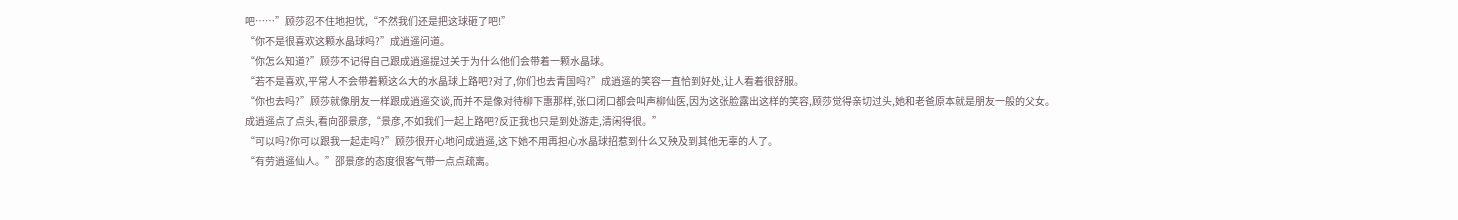吧……”顾莎忍不住地担忧,“不然我们还是把这球砸了吧!”
“你不是很喜欢这颗水晶球吗?”成逍遥问道。
“你怎么知道?”顾莎不记得自己跟成逍遥提过关于为什么他们会带着一颗水晶球。
“若不是喜欢,平常人不会带着颗这么大的水晶球上路吧?对了,你们也去青国吗?”成逍遥的笑容一直恰到好处,让人看着很舒服。
“你也去吗?”顾莎就像朋友一样跟成逍遥交谈,而并不是像对待柳下惠那样,张口闭口都会叫声柳仙医,因为这张脸露出这样的笑容,顾莎觉得亲切过头,她和老爸原本就是朋友一般的父女。
成逍遥点了点头,看向邵景彦,“景彦,不如我们一起上路吧?反正我也只是到处游走,清闲得很。”
“可以吗?你可以跟我一起走吗?”顾莎很开心地问成逍遥,这下她不用再担心水晶球招惹到什么又殃及到其他无辜的人了。
“有劳逍遥仙人。”邵景彦的态度很客气带一点点疏离。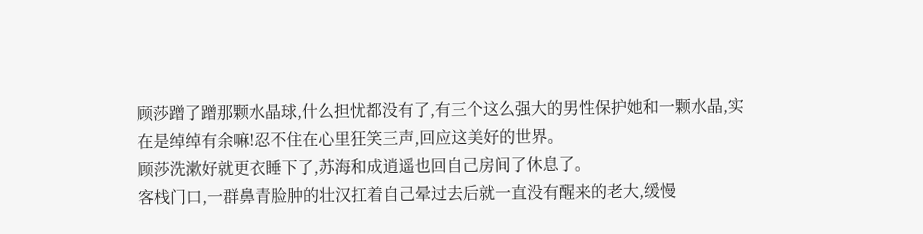顾莎蹭了蹭那颗水晶球,什么担忧都没有了,有三个这么强大的男性保护她和一颗水晶,实在是绰绰有余嘛!忍不住在心里狂笑三声,回应这美好的世界。
顾莎洗漱好就更衣睡下了,苏海和成逍遥也回自己房间了休息了。
客栈门口,一群鼻青脸肿的壮汉扛着自己晕过去后就一直没有醒来的老大,缓慢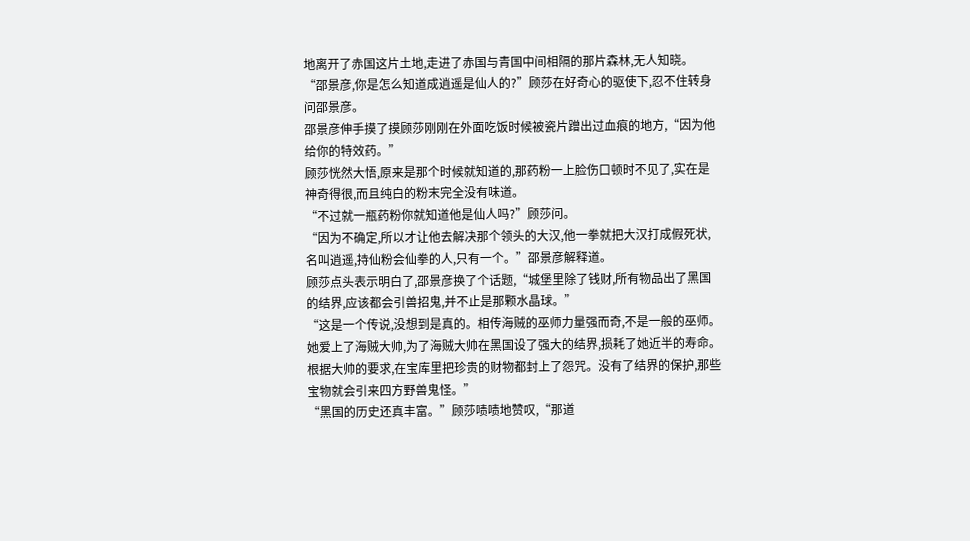地离开了赤国这片土地,走进了赤国与青国中间相隔的那片森林,无人知晓。
“邵景彦,你是怎么知道成逍遥是仙人的?”顾莎在好奇心的驱使下,忍不住转身问邵景彦。
邵景彦伸手摸了摸顾莎刚刚在外面吃饭时候被瓷片蹭出过血痕的地方,“因为他给你的特效药。”
顾莎恍然大悟,原来是那个时候就知道的,那药粉一上脸伤口顿时不见了,实在是神奇得很,而且纯白的粉末完全没有味道。
“不过就一瓶药粉你就知道他是仙人吗?”顾莎问。
“因为不确定,所以才让他去解决那个领头的大汉,他一拳就把大汉打成假死状,名叫逍遥,持仙粉会仙拳的人,只有一个。”邵景彦解释道。
顾莎点头表示明白了,邵景彦换了个话题,“城堡里除了钱财,所有物品出了黑国的结界,应该都会引兽招鬼,并不止是那颗水晶球。”
“这是一个传说,没想到是真的。相传海贼的巫师力量强而奇,不是一般的巫师。她爱上了海贼大帅,为了海贼大帅在黑国设了强大的结界,损耗了她近半的寿命。根据大帅的要求,在宝库里把珍贵的财物都封上了怨咒。没有了结界的保护,那些宝物就会引来四方野兽鬼怪。”
“黑国的历史还真丰富。”顾莎啧啧地赞叹,“那道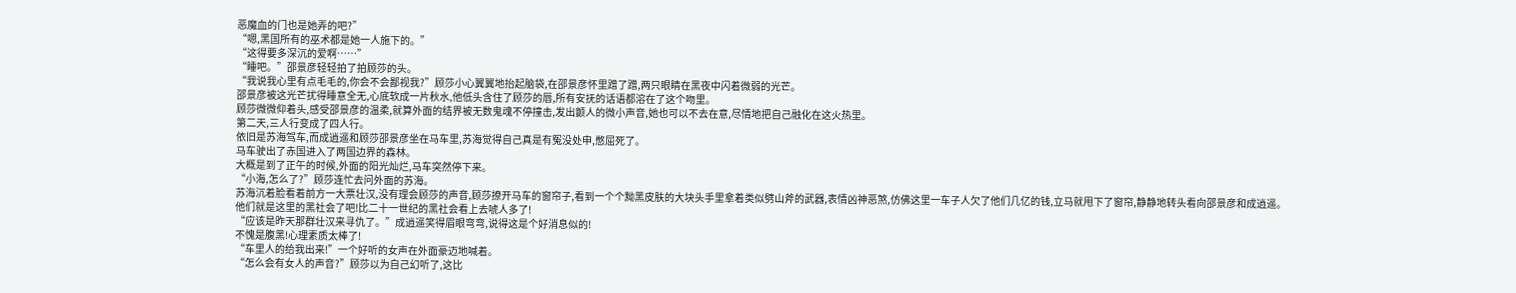恶魔血的门也是她弄的吧?”
“嗯,黑国所有的巫术都是她一人施下的。”
“这得要多深沉的爱啊……”
“睡吧。”邵景彦轻轻拍了拍顾莎的头。
“我说我心里有点毛毛的,你会不会鄙视我?”顾莎小心翼翼地抬起脑袋,在邵景彦怀里蹭了蹭,两只眼睛在黑夜中闪着微弱的光芒。
邵景彦被这光芒扰得睡意全无,心底软成一片秋水,他低头含住了顾莎的唇,所有安抚的话语都溶在了这个吻里。
顾莎微微仰着头,感受邵景彦的温柔,就算外面的结界被无数鬼魂不停撞击,发出颤人的微小声音,她也可以不去在意,尽情地把自己融化在这火热里。
第二天,三人行变成了四人行。
依旧是苏海驾车,而成逍遥和顾莎邵景彦坐在马车里,苏海觉得自己真是有冤没处申,憋屈死了。
马车驶出了赤国进入了两国边界的森林。
大概是到了正午的时候,外面的阳光灿烂,马车突然停下来。
“小海,怎么了?”顾莎连忙去问外面的苏海。
苏海沉着脸看着前方一大票壮汉,没有理会顾莎的声音,顾莎撩开马车的窗帘子,看到一个个黝黑皮肤的大块头手里拿着类似劈山斧的武器,表情凶神恶煞,仿佛这里一车子人欠了他们几亿的钱,立马就甩下了窗帘,静静地转头看向邵景彦和成逍遥。
他们就是这里的黑社会了吧!比二十一世纪的黑社会看上去唬人多了!
“应该是昨天那群壮汉来寻仇了。”成逍遥笑得眉眼弯弯,说得这是个好消息似的!
不愧是腹黑!心理素质太棒了!
“车里人的给我出来!”一个好听的女声在外面豪迈地喊着。
“怎么会有女人的声音?”顾莎以为自己幻听了,这比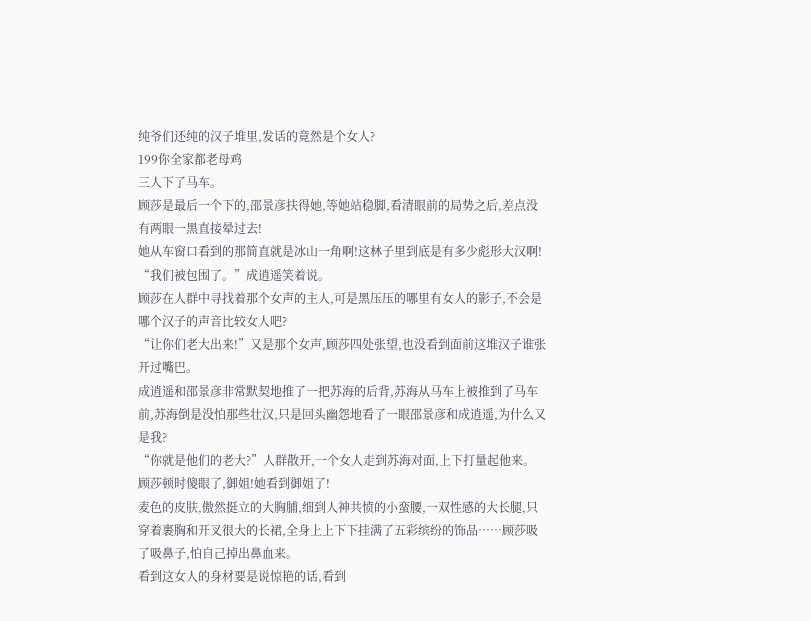纯爷们还纯的汉子堆里,发话的竟然是个女人?
199你全家都老母鸡
三人下了马车。
顾莎是最后一个下的,邵景彦扶得她,等她站稳脚,看清眼前的局势之后,差点没有两眼一黑直接晕过去!
她从车窗口看到的那简直就是冰山一角啊!这林子里到底是有多少彪形大汉啊!
“我们被包围了。”成逍遥笑着说。
顾莎在人群中寻找着那个女声的主人,可是黑压压的哪里有女人的影子,不会是哪个汉子的声音比较女人吧?
“让你们老大出来!”又是那个女声,顾莎四处张望,也没看到面前这堆汉子谁张开过嘴巴。
成逍遥和邵景彦非常默契地推了一把苏海的后背,苏海从马车上被推到了马车前,苏海倒是没怕那些壮汉,只是回头幽怨地看了一眼邵景彦和成逍遥,为什么又是我?
“你就是他们的老大?”人群散开,一个女人走到苏海对面,上下打量起他来。
顾莎顿时傻眼了,御姐!她看到御姐了!
麦色的皮肤,傲然挺立的大胸脯,细到人神共愤的小蛮腰,一双性感的大长腿,只穿着裹胸和开叉很大的长裙,全身上上下下挂满了五彩缤纷的饰品……顾莎吸了吸鼻子,怕自己掉出鼻血来。
看到这女人的身材要是说惊艳的话,看到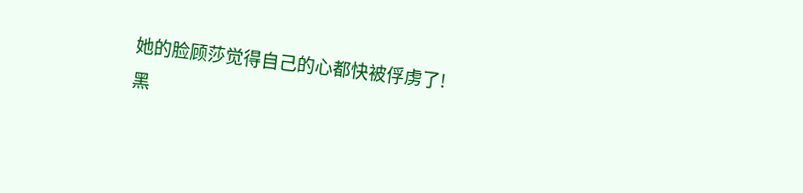她的脸顾莎觉得自己的心都快被俘虏了!
黑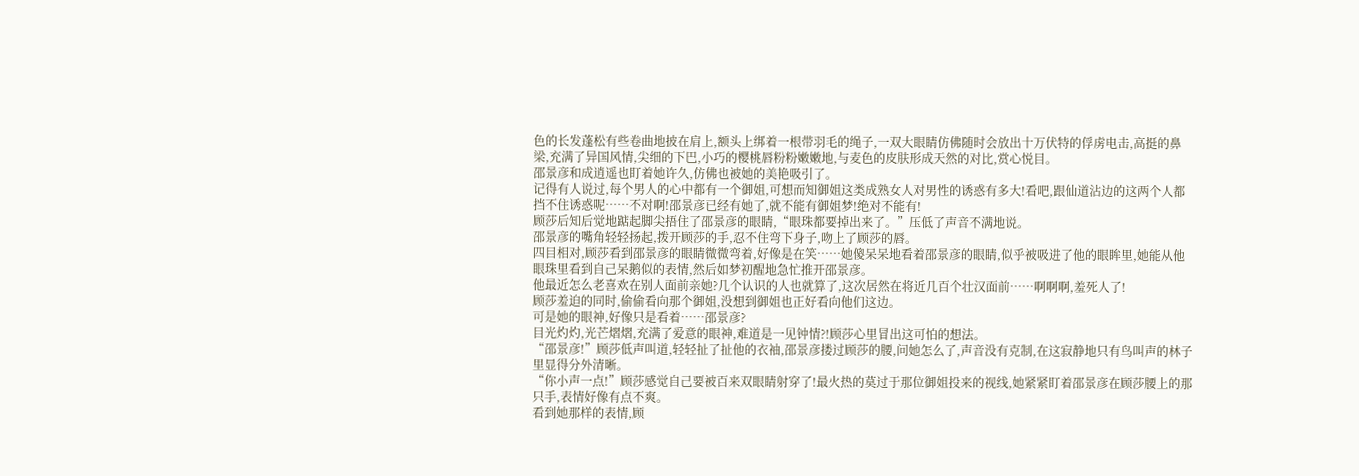色的长发蓬松有些卷曲地披在肩上,额头上绑着一根带羽毛的绳子,一双大眼睛仿佛随时会放出十万伏特的俘虏电击,高挺的鼻梁,充满了异国风情,尖细的下巴,小巧的樱桃唇粉粉嫩嫩地,与麦色的皮肤形成天然的对比,赏心悦目。
邵景彦和成逍遥也盯着她许久,仿佛也被她的美艳吸引了。
记得有人说过,每个男人的心中都有一个御姐,可想而知御姐这类成熟女人对男性的诱惑有多大!看吧,跟仙道沾边的这两个人都挡不住诱惑呢……不对啊!邵景彦已经有她了,就不能有御姐梦!绝对不能有!
顾莎后知后觉地踮起脚尖捂住了邵景彦的眼睛,“眼珠都要掉出来了。”压低了声音不满地说。
邵景彦的嘴角轻轻扬起,拨开顾莎的手,忍不住弯下身子,吻上了顾莎的唇。
四目相对,顾莎看到邵景彦的眼睛微微弯着,好像是在笑……她傻呆呆地看着邵景彦的眼睛,似乎被吸进了他的眼眸里,她能从他眼珠里看到自己呆鹅似的表情,然后如梦初醒地急忙推开邵景彦。
他最近怎么老喜欢在别人面前亲她?几个认识的人也就算了,这次居然在将近几百个壮汉面前……啊啊啊,羞死人了!
顾莎羞迫的同时,偷偷看向那个御姐,没想到御姐也正好看向他们这边。
可是她的眼神,好像只是看着……邵景彦?
目光灼灼,光芒熠熠,充满了爱意的眼神,难道是一见钟情?!顾莎心里冒出这可怕的想法。
“邵景彦!”顾莎低声叫道,轻轻扯了扯他的衣袖,邵景彦搂过顾莎的腰,问她怎么了,声音没有克制,在这寂静地只有鸟叫声的林子里显得分外清晰。
“你小声一点!”顾莎感觉自己要被百来双眼睛射穿了!最火热的莫过于那位御姐投来的视线,她紧紧盯着邵景彦在顾莎腰上的那只手,表情好像有点不爽。
看到她那样的表情,顾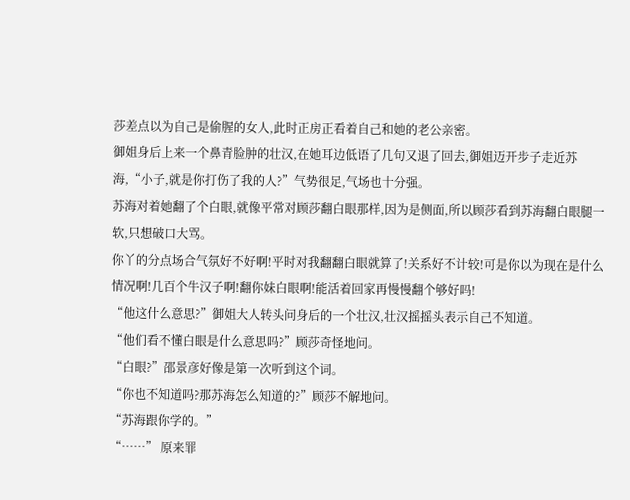莎差点以为自己是偷腥的女人,此时正房正看着自己和她的老公亲密。
御姐身后上来一个鼻青脸肿的壮汉,在她耳边低语了几句又退了回去,御姐迈开步子走近苏海,“小子,就是你打伤了我的人?”气势很足,气场也十分强。
苏海对着她翻了个白眼,就像平常对顾莎翻白眼那样,因为是侧面,所以顾莎看到苏海翻白眼腿一软,只想破口大骂。
你丫的分点场合气氛好不好啊!平时对我翻翻白眼就算了!关系好不计较!可是你以为现在是什么情况啊!几百个牛汉子啊!翻你妹白眼啊!能活着回家再慢慢翻个够好吗!
“他这什么意思?”御姐大人转头问身后的一个壮汉,壮汉摇摇头表示自己不知道。
“他们看不懂白眼是什么意思吗?”顾莎奇怪地问。
“白眼?”邵景彦好像是第一次听到这个词。
“你也不知道吗?那苏海怎么知道的?”顾莎不解地问。
“苏海跟你学的。”
“……” 原来罪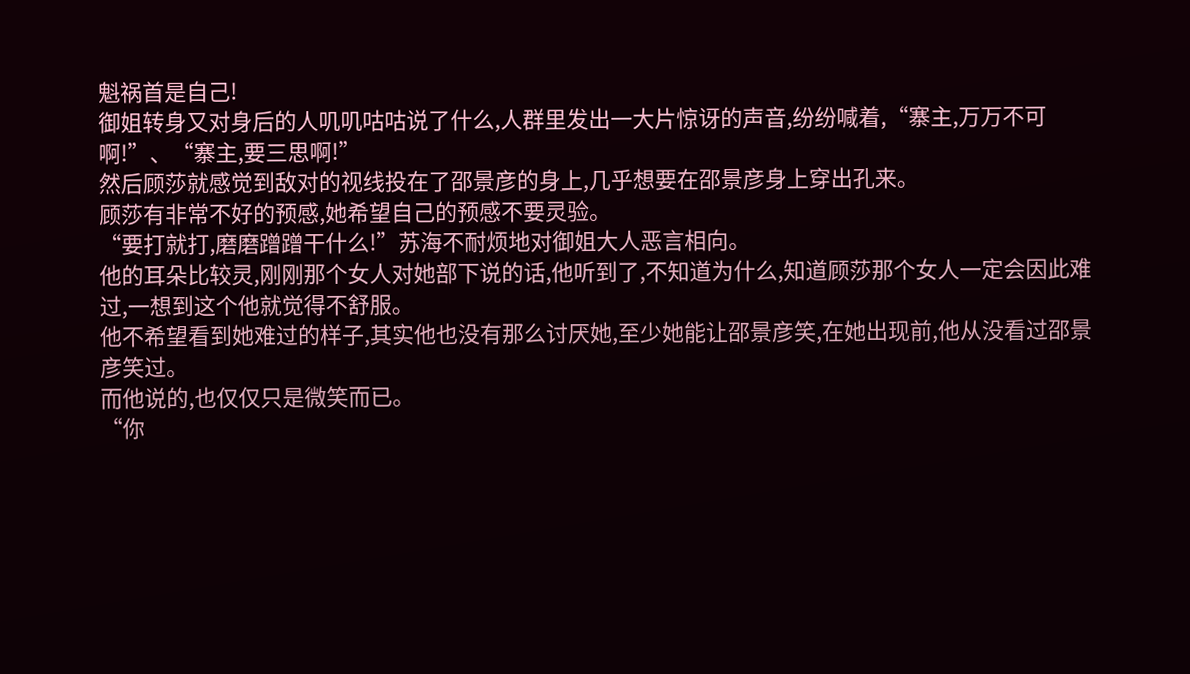魁祸首是自己!
御姐转身又对身后的人叽叽咕咕说了什么,人群里发出一大片惊讶的声音,纷纷喊着,“寨主,万万不可啊!”、“寨主,要三思啊!”
然后顾莎就感觉到敌对的视线投在了邵景彦的身上,几乎想要在邵景彦身上穿出孔来。
顾莎有非常不好的预感,她希望自己的预感不要灵验。
“要打就打,磨磨蹭蹭干什么!”苏海不耐烦地对御姐大人恶言相向。
他的耳朵比较灵,刚刚那个女人对她部下说的话,他听到了,不知道为什么,知道顾莎那个女人一定会因此难过,一想到这个他就觉得不舒服。
他不希望看到她难过的样子,其实他也没有那么讨厌她,至少她能让邵景彦笑,在她出现前,他从没看过邵景彦笑过。
而他说的,也仅仅只是微笑而已。
“你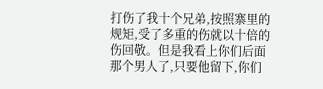打伤了我十个兄弟,按照寨里的规矩,受了多重的伤就以十倍的伤回敬。但是我看上你们后面那个男人了,只要他留下,你们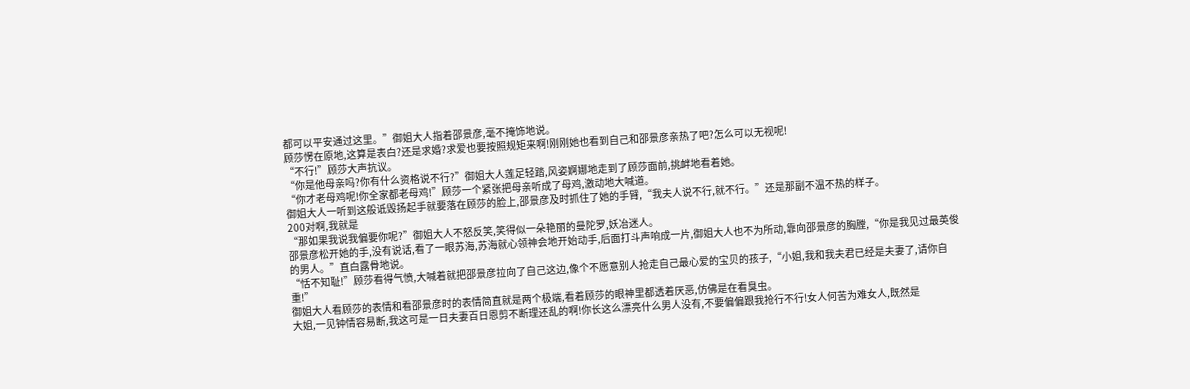都可以平安通过这里。”御姐大人指着邵景彦,毫不掩饰地说。
顾莎愣在原地,这算是表白?还是求婚?求爱也要按照规矩来啊!刚刚她也看到自己和邵景彦亲热了吧?怎么可以无视呢!
“不行!”顾莎大声抗议。
“你是他母亲吗?你有什么资格说不行?”御姐大人莲足轻踏,风姿婀娜地走到了顾莎面前,挑衅地看着她。
“你才老母鸡呢!你全家都老母鸡!”顾莎一个紧张把母亲听成了母鸡,激动地大喊道。
御姐大人一听到这般诋毁扬起手就要落在顾莎的脸上,邵景彦及时抓住了她的手臂,“我夫人说不行,就不行。”还是那副不温不热的样子。
200对啊,我就是
“那如果我说我偏要你呢?”御姐大人不怒反笑,笑得似一朵艳丽的曼陀罗,妖冶迷人。
邵景彦松开她的手,没有说话,看了一眼苏海,苏海就心领神会地开始动手,后面打斗声响成一片,御姐大人也不为所动,靠向邵景彦的胸膛,“你是我见过最英俊的男人。”直白露骨地说。
“恬不知耻!”顾莎看得气愤,大喊着就把邵景彦拉向了自己这边,像个不愿意别人抢走自己最心爱的宝贝的孩子,“小姐,我和我夫君已经是夫妻了,请你自重!”
御姐大人看顾莎的表情和看邵景彦时的表情简直就是两个极端,看着顾莎的眼神里都透着厌恶,仿佛是在看臭虫。
大姐,一见钟情容易断,我这可是一日夫妻百日恩剪不断理还乱的啊!你长这么漂亮什么男人没有,不要偏偏跟我抢行不行!女人何苦为难女人,既然是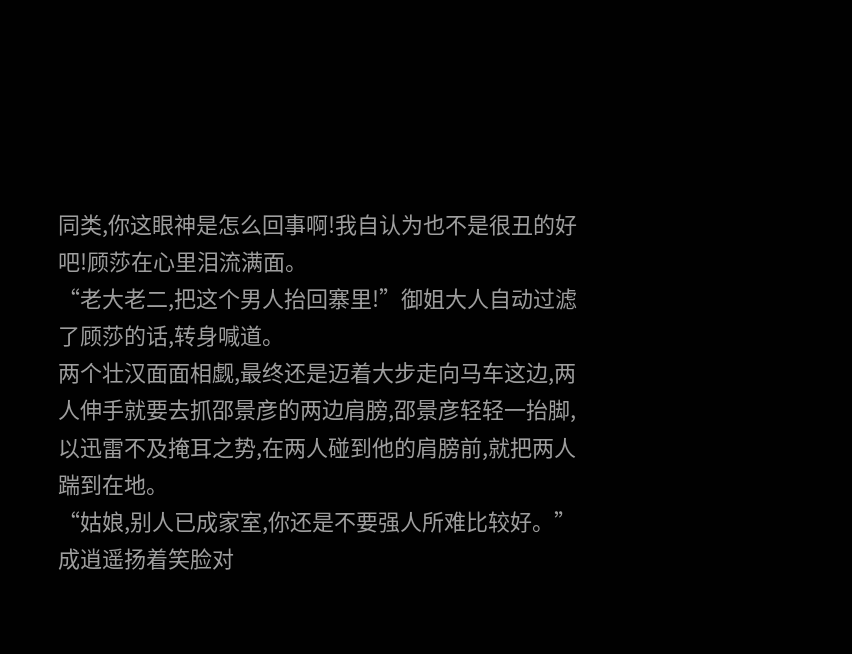同类,你这眼神是怎么回事啊!我自认为也不是很丑的好吧!顾莎在心里泪流满面。
“老大老二,把这个男人抬回寨里!”御姐大人自动过滤了顾莎的话,转身喊道。
两个壮汉面面相觑,最终还是迈着大步走向马车这边,两人伸手就要去抓邵景彦的两边肩膀,邵景彦轻轻一抬脚,以迅雷不及掩耳之势,在两人碰到他的肩膀前,就把两人踹到在地。
“姑娘,别人已成家室,你还是不要强人所难比较好。”成逍遥扬着笑脸对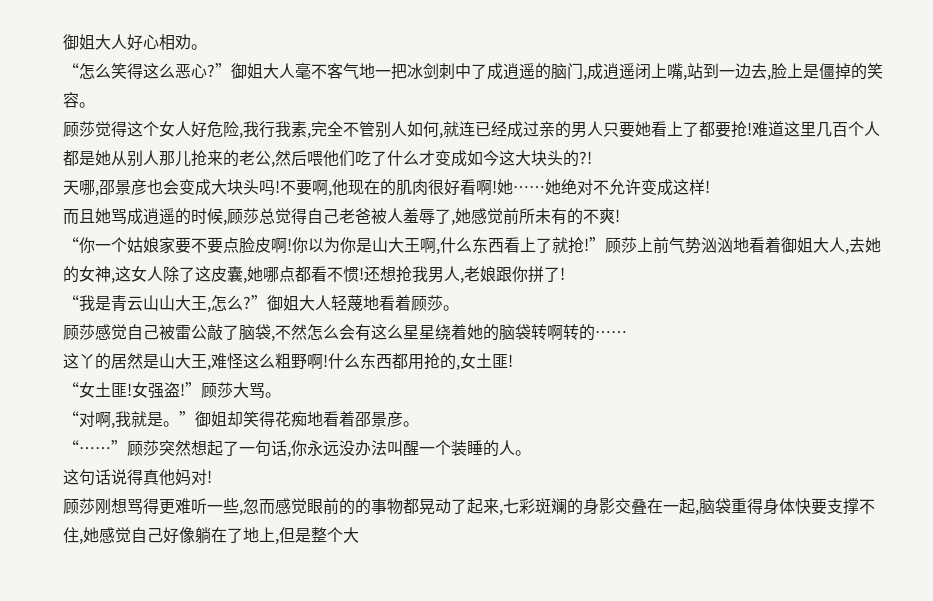御姐大人好心相劝。
“怎么笑得这么恶心?”御姐大人毫不客气地一把冰剑刺中了成逍遥的脑门,成逍遥闭上嘴,站到一边去,脸上是僵掉的笑容。
顾莎觉得这个女人好危险,我行我素,完全不管别人如何,就连已经成过亲的男人只要她看上了都要抢!难道这里几百个人都是她从别人那儿抢来的老公,然后喂他们吃了什么才变成如今这大块头的?!
天哪,邵景彦也会变成大块头吗!不要啊,他现在的肌肉很好看啊!她……她绝对不允许变成这样!
而且她骂成逍遥的时候,顾莎总觉得自己老爸被人羞辱了,她感觉前所未有的不爽!
“你一个姑娘家要不要点脸皮啊!你以为你是山大王啊,什么东西看上了就抢!”顾莎上前气势汹汹地看着御姐大人,去她的女神,这女人除了这皮囊,她哪点都看不惯!还想抢我男人,老娘跟你拼了!
“我是青云山山大王,怎么?”御姐大人轻蔑地看着顾莎。
顾莎感觉自己被雷公敲了脑袋,不然怎么会有这么星星绕着她的脑袋转啊转的……
这丫的居然是山大王,难怪这么粗野啊!什么东西都用抢的,女土匪!
“女土匪!女强盗!”顾莎大骂。
“对啊,我就是。”御姐却笑得花痴地看着邵景彦。
“……”顾莎突然想起了一句话,你永远没办法叫醒一个装睡的人。
这句话说得真他妈对!
顾莎刚想骂得更难听一些,忽而感觉眼前的的事物都晃动了起来,七彩斑斓的身影交叠在一起,脑袋重得身体快要支撑不住,她感觉自己好像躺在了地上,但是整个大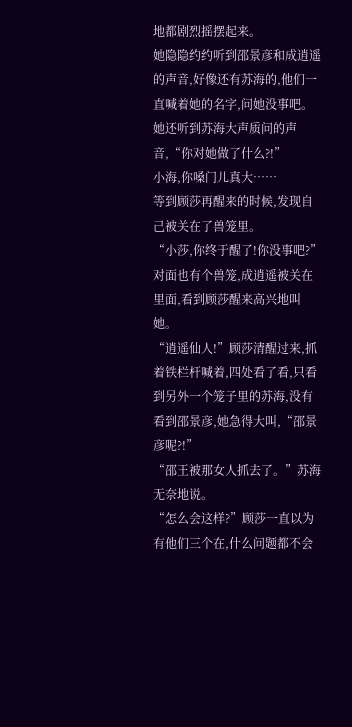地都剧烈摇摆起来。
她隐隐约约听到邵景彦和成逍遥的声音,好像还有苏海的,他们一直喊着她的名字,问她没事吧。
她还听到苏海大声质问的声音,“你对她做了什么?!”
小海,你嗓门儿真大……
等到顾莎再醒来的时候,发现自己被关在了兽笼里。
“小莎,你终于醒了!你没事吧?”对面也有个兽笼,成逍遥被关在里面,看到顾莎醒来高兴地叫她。
“逍遥仙人!”顾莎清醒过来,抓着铁栏杆喊着,四处看了看,只看到另外一个笼子里的苏海,没有看到邵景彦,她急得大叫,“邵景彦呢?!”
“邵王被那女人抓去了。”苏海无奈地说。
“怎么会这样?”顾莎一直以为有他们三个在,什么问题都不会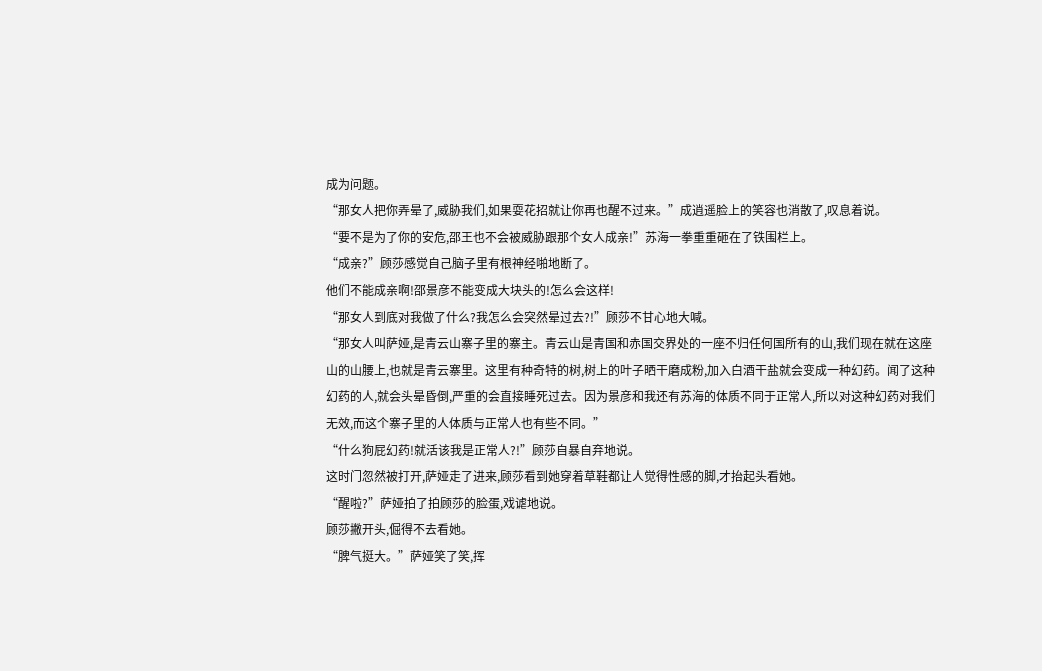成为问题。
“那女人把你弄晕了,威胁我们,如果耍花招就让你再也醒不过来。”成逍遥脸上的笑容也消散了,叹息着说。
“要不是为了你的安危,邵王也不会被威胁跟那个女人成亲!”苏海一拳重重砸在了铁围栏上。
“成亲?”顾莎感觉自己脑子里有根神经啪地断了。
他们不能成亲啊!邵景彦不能变成大块头的!怎么会这样!
“那女人到底对我做了什么?我怎么会突然晕过去?!”顾莎不甘心地大喊。
“那女人叫萨娅,是青云山寨子里的寨主。青云山是青国和赤国交界处的一座不归任何国所有的山,我们现在就在这座山的山腰上,也就是青云寨里。这里有种奇特的树,树上的叶子晒干磨成粉,加入白酒干盐就会变成一种幻药。闻了这种幻药的人,就会头晕昏倒,严重的会直接睡死过去。因为景彦和我还有苏海的体质不同于正常人,所以对这种幻药对我们无效,而这个寨子里的人体质与正常人也有些不同。”
“什么狗屁幻药!就活该我是正常人?!”顾莎自暴自弃地说。
这时门忽然被打开,萨娅走了进来,顾莎看到她穿着草鞋都让人觉得性感的脚,才抬起头看她。
“醒啦?”萨娅拍了拍顾莎的脸蛋,戏谑地说。
顾莎撇开头,倔得不去看她。
“脾气挺大。”萨娅笑了笑,挥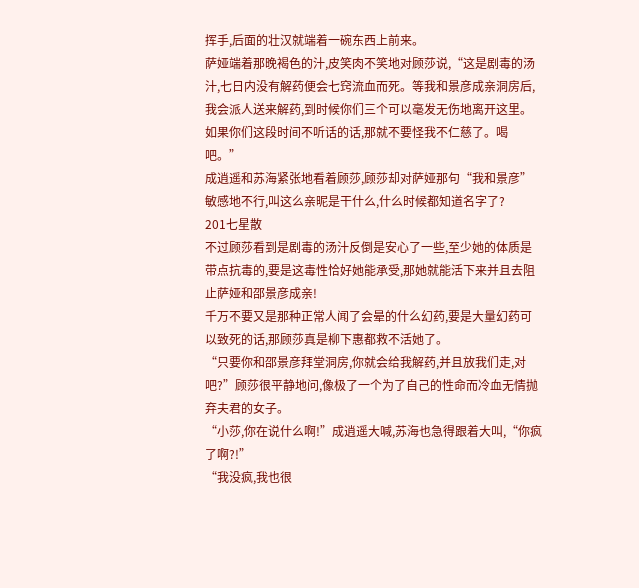挥手,后面的壮汉就端着一碗东西上前来。
萨娅端着那晚褐色的汁,皮笑肉不笑地对顾莎说,“这是剧毒的汤汁,七日内没有解药便会七窍流血而死。等我和景彦成亲洞房后,我会派人送来解药,到时候你们三个可以毫发无伤地离开这里。如果你们这段时间不听话的话,那就不要怪我不仁慈了。喝吧。”
成逍遥和苏海紧张地看着顾莎,顾莎却对萨娅那句“我和景彦”敏感地不行,叫这么亲昵是干什么,什么时候都知道名字了?
201七星散
不过顾莎看到是剧毒的汤汁反倒是安心了一些,至少她的体质是带点抗毒的,要是这毒性恰好她能承受,那她就能活下来并且去阻止萨娅和邵景彦成亲!
千万不要又是那种正常人闻了会晕的什么幻药,要是大量幻药可以致死的话,那顾莎真是柳下惠都救不活她了。
“只要你和邵景彦拜堂洞房,你就会给我解药,并且放我们走,对吧?”顾莎很平静地问,像极了一个为了自己的性命而冷血无情抛弃夫君的女子。
“小莎,你在说什么啊!”成逍遥大喊,苏海也急得跟着大叫,“你疯了啊?!”
“我没疯,我也很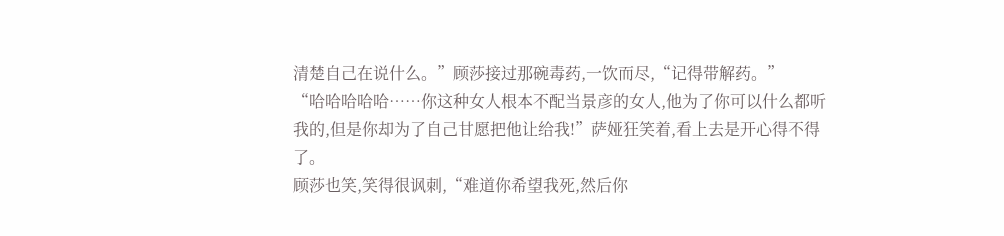清楚自己在说什么。”顾莎接过那碗毒药,一饮而尽,“记得带解药。”
“哈哈哈哈哈……你这种女人根本不配当景彦的女人,他为了你可以什么都听我的,但是你却为了自己甘愿把他让给我!”萨娅狂笑着,看上去是开心得不得了。
顾莎也笑,笑得很讽刺,“难道你希望我死,然后你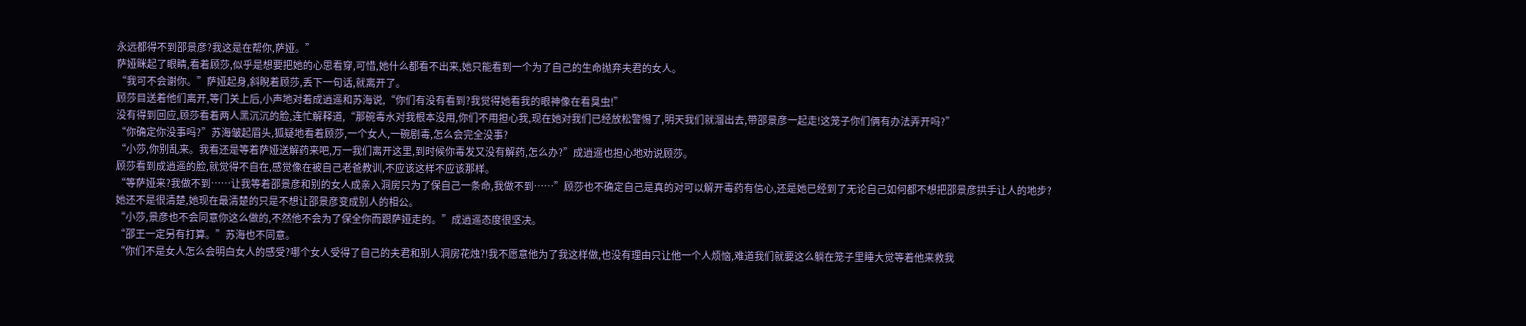永远都得不到邵景彦?我这是在帮你,萨娅。”
萨娅眯起了眼睛,看着顾莎,似乎是想要把她的心思看穿,可惜,她什么都看不出来,她只能看到一个为了自己的生命抛弃夫君的女人。
“我可不会谢你。”萨娅起身,斜睨着顾莎,丢下一句话,就离开了。
顾莎目送着他们离开,等门关上后,小声地对着成逍遥和苏海说,“你们有没有看到?我觉得她看我的眼神像在看臭虫!”
没有得到回应,顾莎看着两人黑沉沉的脸,连忙解释道,“那碗毒水对我根本没用,你们不用担心我,现在她对我们已经放松警惕了,明天我们就溜出去,带邵景彦一起走!这笼子你们俩有办法弄开吗?”
“你确定你没事吗?”苏海皱起眉头,狐疑地看着顾莎,一个女人,一碗剧毒,怎么会完全没事?
“小莎,你别乱来。我看还是等着萨娅送解药来吧,万一我们离开这里,到时候你毒发又没有解药,怎么办?”成逍遥也担心地劝说顾莎。
顾莎看到成逍遥的脸,就觉得不自在,感觉像在被自己老爸教训,不应该这样不应该那样。
“等萨娅来?我做不到……让我等着邵景彦和别的女人成亲入洞房只为了保自己一条命,我做不到……”顾莎也不确定自己是真的对可以解开毒药有信心,还是她已经到了无论自己如何都不想把邵景彦拱手让人的地步?
她还不是很清楚,她现在最清楚的只是不想让邵景彦变成别人的相公。
“小莎,景彦也不会同意你这么做的,不然他不会为了保全你而跟萨娅走的。”成逍遥态度很坚决。
“邵王一定另有打算。”苏海也不同意。
“你们不是女人怎么会明白女人的感受?哪个女人受得了自己的夫君和别人洞房花烛?!我不愿意他为了我这样做,也没有理由只让他一个人烦恼,难道我们就要这么躺在笼子里睡大觉等着他来救我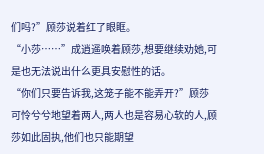们吗?”顾莎说着红了眼眶。
“小莎……”成逍遥唤着顾莎,想要继续劝她,可是也无法说出什么更具安慰性的话。
“你们只要告诉我,这笼子能不能弄开?”顾莎可怜兮兮地望着两人,两人也是容易心软的人,顾莎如此固执,他们也只能期望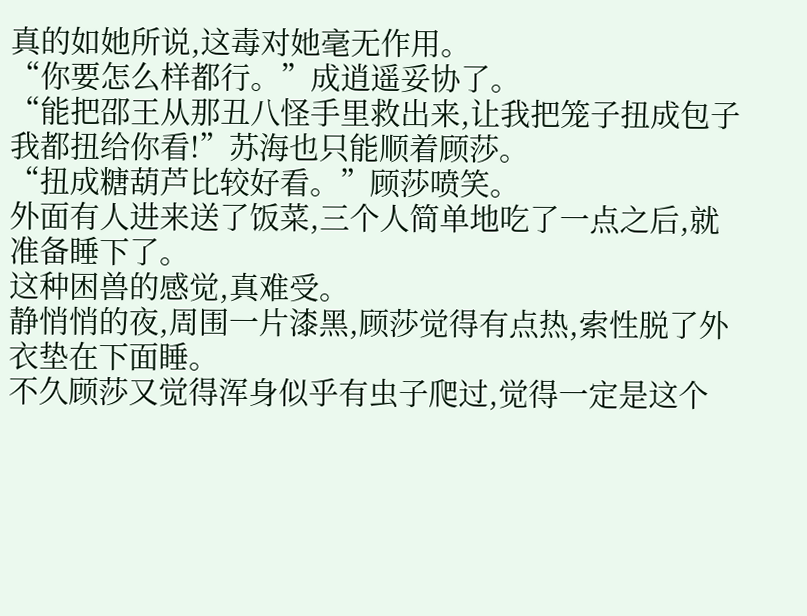真的如她所说,这毒对她毫无作用。
“你要怎么样都行。”成逍遥妥协了。
“能把邵王从那丑八怪手里救出来,让我把笼子扭成包子我都扭给你看!”苏海也只能顺着顾莎。
“扭成糖葫芦比较好看。”顾莎喷笑。
外面有人进来送了饭菜,三个人简单地吃了一点之后,就准备睡下了。
这种困兽的感觉,真难受。
静悄悄的夜,周围一片漆黑,顾莎觉得有点热,索性脱了外衣垫在下面睡。
不久顾莎又觉得浑身似乎有虫子爬过,觉得一定是这个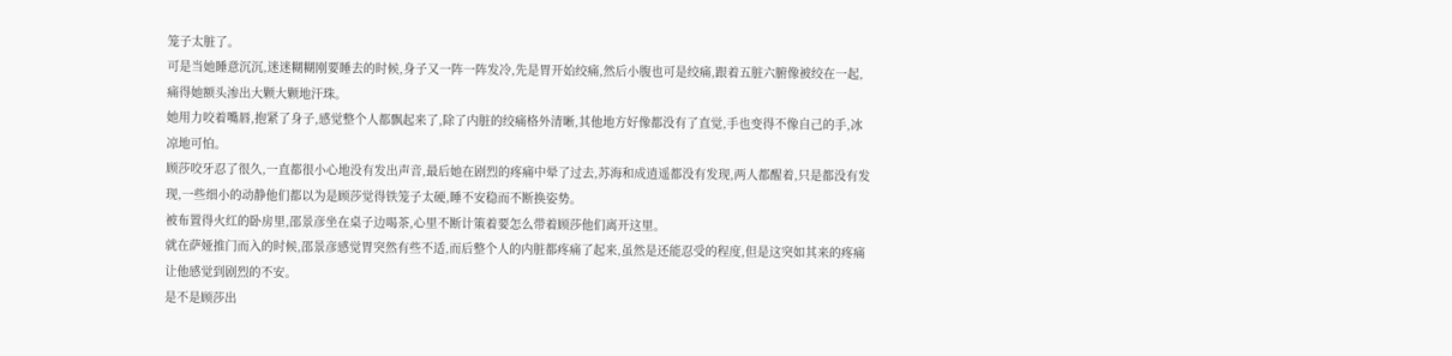笼子太脏了。
可是当她睡意沉沉,迷迷糊糊刚要睡去的时候,身子又一阵一阵发冷,先是胃开始绞痛,然后小腹也可是绞痛,跟着五脏六腑像被绞在一起,痛得她额头渗出大颗大颗地汗珠。
她用力咬着嘴唇,抱紧了身子,感觉整个人都飘起来了,除了内脏的绞痛格外清晰,其他地方好像都没有了直觉,手也变得不像自己的手,冰凉地可怕。
顾莎咬牙忍了很久,一直都很小心地没有发出声音,最后她在剧烈的疼痛中晕了过去,苏海和成逍遥都没有发现,两人都醒着,只是都没有发现,一些细小的动静他们都以为是顾莎觉得铁笼子太硬,睡不安稳而不断换姿势。
被布置得火红的卧房里,邵景彦坐在桌子边喝茶,心里不断计策着要怎么带着顾莎他们离开这里。
就在萨娅推门而入的时候,邵景彦感觉胃突然有些不适,而后整个人的内脏都疼痛了起来,虽然是还能忍受的程度,但是这突如其来的疼痛让他感觉到剧烈的不安。
是不是顾莎出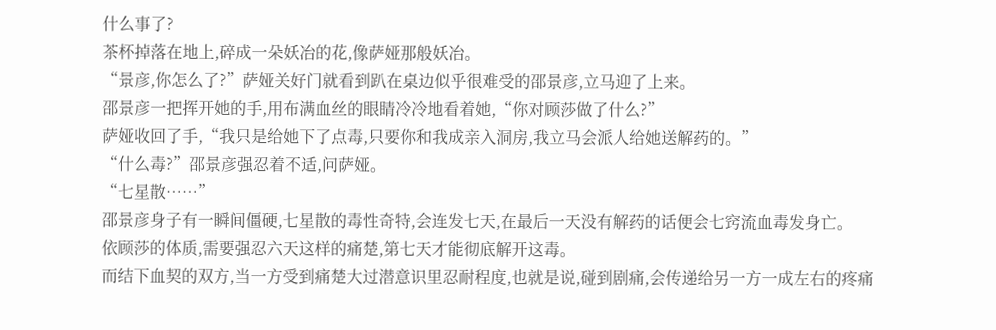什么事了?
茶杯掉落在地上,碎成一朵妖冶的花,像萨娅那般妖冶。
“景彦,你怎么了?”萨娅关好门就看到趴在桌边似乎很难受的邵景彦,立马迎了上来。
邵景彦一把挥开她的手,用布满血丝的眼睛冷冷地看着她,“你对顾莎做了什么?”
萨娅收回了手,“我只是给她下了点毒,只要你和我成亲入洞房,我立马会派人给她送解药的。”
“什么毒?”邵景彦强忍着不适,问萨娅。
“七星散……”
邵景彦身子有一瞬间僵硬,七星散的毒性奇特,会连发七天,在最后一天没有解药的话便会七窍流血毒发身亡。
依顾莎的体质,需要强忍六天这样的痛楚,第七天才能彻底解开这毒。
而结下血契的双方,当一方受到痛楚大过潜意识里忍耐程度,也就是说,碰到剧痛,会传递给另一方一成左右的疼痛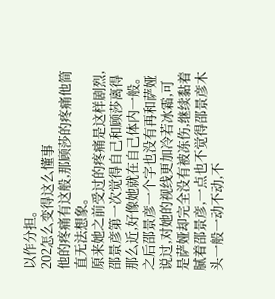以作分担。
202怎么变得这么懂事
他的疼痛有这般,那顾莎的疼痛他简直无法想象。
原来她之前受过的疼痛是这样剧烈,邵景彦第一次觉得自己和顾莎离得那么近,好像她就在自己体内一般。
之后邵景彦一个字也没有再和萨娅说过,对她的视线更加冷若冰霜,可是萨娅却完全没有被冻伤,继续黏着腻着邵景彦,一点也不觉得邵景彦木头一般一动不动,不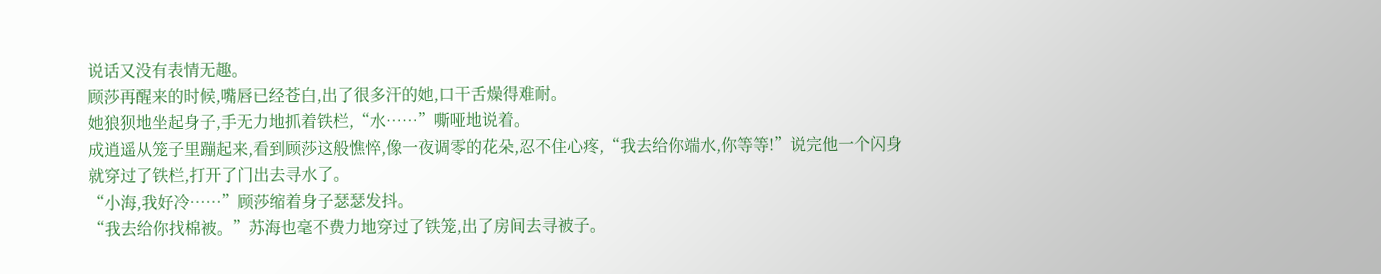说话又没有表情无趣。
顾莎再醒来的时候,嘴唇已经苍白,出了很多汗的她,口干舌燥得难耐。
她狼狈地坐起身子,手无力地抓着铁栏,“水……”嘶哑地说着。
成逍遥从笼子里蹦起来,看到顾莎这般憔悴,像一夜调零的花朵,忍不住心疼,“我去给你端水,你等等!”说完他一个闪身就穿过了铁栏,打开了门出去寻水了。
“小海,我好冷……”顾莎缩着身子瑟瑟发抖。
“我去给你找棉被。”苏海也毫不费力地穿过了铁笼,出了房间去寻被子。